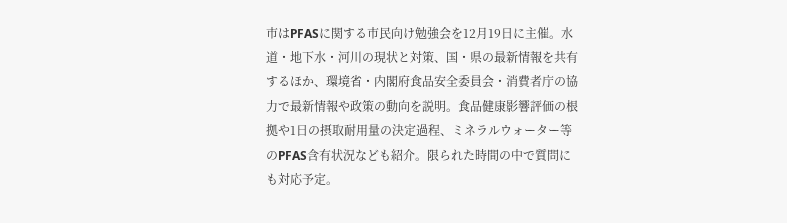市はPFASに関する市民向け勉強会を12月19日に主催。水道・地下水・河川の現状と対策、国・県の最新情報を共有するほか、環境省・内閣府食品安全委員会・消費者庁の協力で最新情報や政策の動向を説明。食品健康影響評価の根拠や1日の摂取耐用量の決定過程、ミネラルウォーター等のPFAS含有状況なども紹介。限られた時間の中で質問にも対応予定。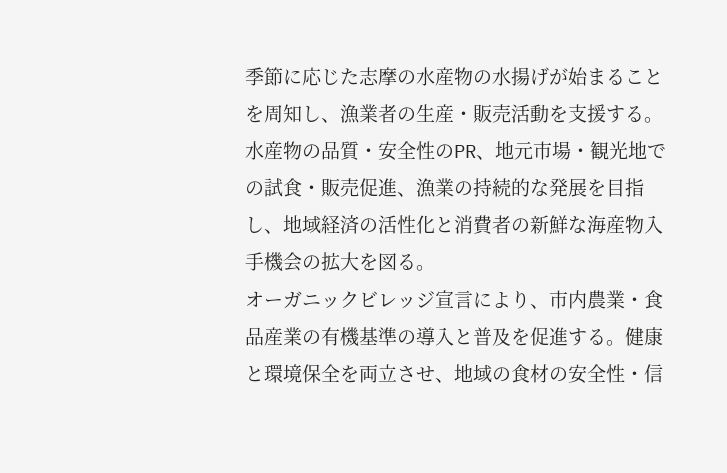季節に応じた志摩の水産物の水揚げが始まることを周知し、漁業者の生産・販売活動を支援する。水産物の品質・安全性のPR、地元市場・観光地での試食・販売促進、漁業の持続的な発展を目指し、地域経済の活性化と消費者の新鮮な海産物入手機会の拡大を図る。
オーガニックビレッジ宣言により、市内農業・食品産業の有機基準の導入と普及を促進する。健康と環境保全を両立させ、地域の食材の安全性・信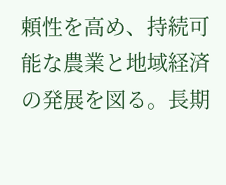頼性を高め、持続可能な農業と地域経済の発展を図る。長期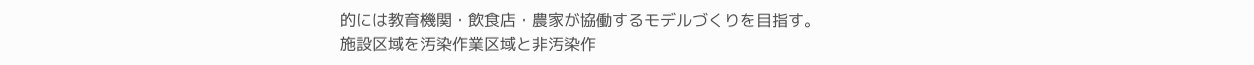的には教育機関・飲食店・農家が協働するモデルづくりを目指す。
施設区域を汚染作業区域と非汚染作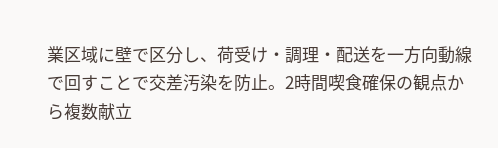業区域に壁で区分し、荷受け・調理・配送を一方向動線で回すことで交差汚染を防止。2時間喫食確保の観点から複数献立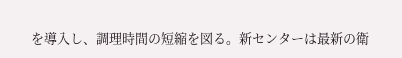を導入し、調理時間の短縮を図る。新センターは最新の衛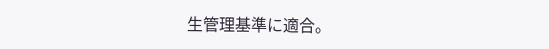生管理基準に適合。